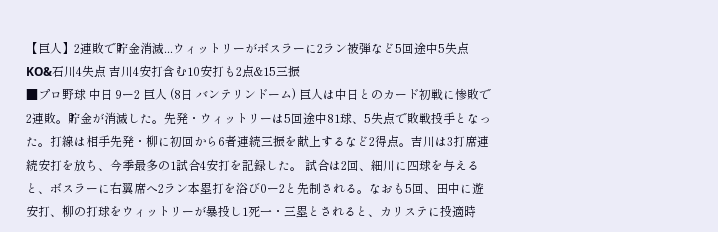【巨人】2連敗で貯金消滅...ウィットリーがボスラーに2ラン被弾など5回途中5失点KO&石川4失点 吉川4安打含む10安打も2点&15三振
■プロ野球 中日 9ー2 巨人 (8日 バンテリンドーム) 巨人は中日とのカード初戦に惨敗で2連敗。貯金が消滅した。先発・ウィットリーは5回途中81球、5失点で敗戦投手となった。打線は相手先発・柳に初回から6者連続三振を献上するなど2得点。吉川は3打席連続安打を放ち、今季最多の1試合4安打を記録した。 試合は2回、細川に四球を与えると、ボスラーに右翼席へ2ラン本塁打を浴び0ー2と先制される。なおも5回、田中に遊安打、柳の打球をウィットリーが暴投し1死一・三塁とされると、カリステに投適時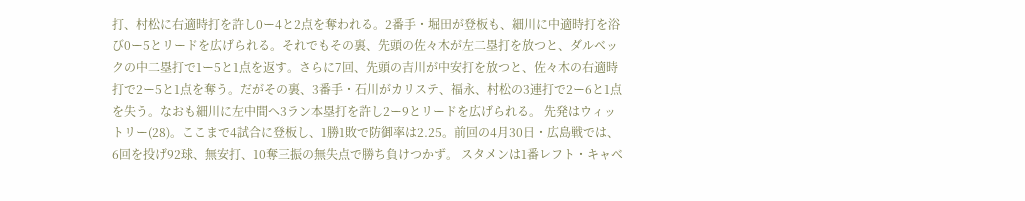打、村松に右適時打を許し0ー4と2点を奪われる。2番手・堀田が登板も、細川に中適時打を浴び0ー5とリードを広げられる。それでもその裏、先頭の佐々木が左二塁打を放つと、ダルベックの中二塁打で1ー5と1点を返す。さらに7回、先頭の吉川が中安打を放つと、佐々木の右適時打で2ー5と1点を奪う。だがその裏、3番手・石川がカリステ、福永、村松の3連打で2ー6と1点を失う。なおも細川に左中間へ3ラン本塁打を許し2ー9とリードを広げられる。 先発はウィットリー(28)。ここまで4試合に登板し、1勝1敗で防御率は2.25。前回の4月30日・広島戦では、6回を投げ92球、無安打、10奪三振の無失点で勝ち負けつかず。 スタメンは1番レフト・キャベ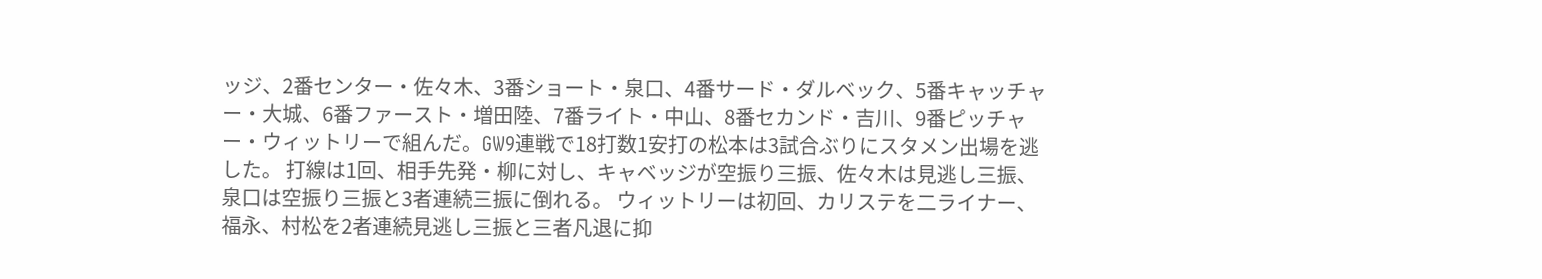ッジ、2番センター・佐々木、3番ショート・泉口、4番サード・ダルベック、5番キャッチャー・大城、6番ファースト・増田陸、7番ライト・中山、8番セカンド・吉川、9番ピッチャー・ウィットリーで組んだ。GW9連戦で18打数1安打の松本は3試合ぶりにスタメン出場を逃した。 打線は1回、相手先発・柳に対し、キャベッジが空振り三振、佐々木は見逃し三振、泉口は空振り三振と3者連続三振に倒れる。 ウィットリーは初回、カリステを二ライナー、福永、村松を2者連続見逃し三振と三者凡退に抑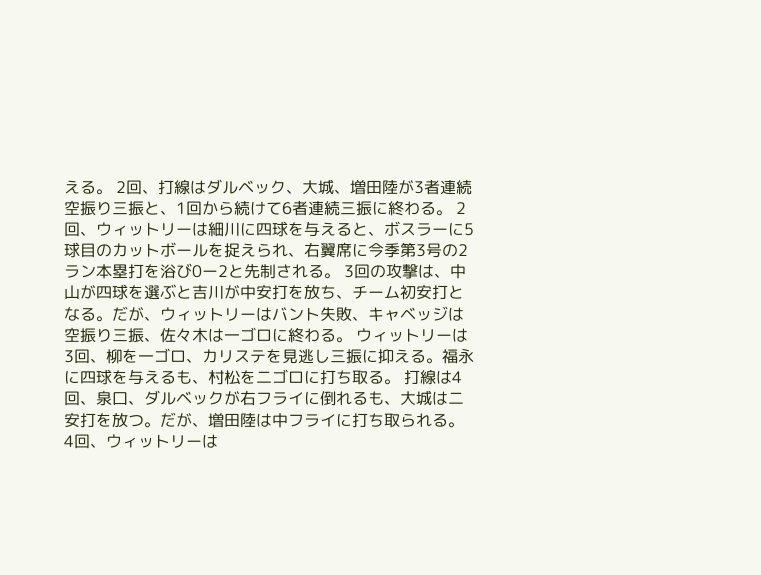える。 2回、打線はダルベック、大城、増田陸が3者連続空振り三振と、1回から続けて6者連続三振に終わる。 2回、ウィットリーは細川に四球を与えると、ボスラーに5球目のカットボールを捉えられ、右翼席に今季第3号の2ラン本塁打を浴び0ー2と先制される。 3回の攻撃は、中山が四球を選ぶと吉川が中安打を放ち、チーム初安打となる。だが、ウィットリーはバント失敗、キャベッジは空振り三振、佐々木は一ゴロに終わる。 ウィットリーは3回、柳を一ゴロ、カリステを見逃し三振に抑える。福永に四球を与えるも、村松を二ゴロに打ち取る。 打線は4回、泉口、ダルベックが右フライに倒れるも、大城は二安打を放つ。だが、増田陸は中フライに打ち取られる。 4回、ウィットリーは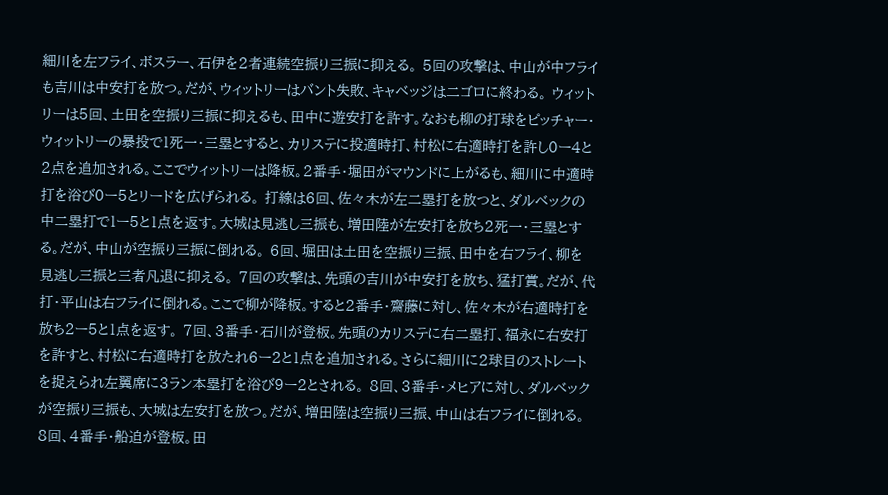細川を左フライ、ボスラー、石伊を2者連続空振り三振に抑える。 5回の攻撃は、中山が中フライも吉川は中安打を放つ。だが、ウィットリーはバント失敗、キャベッジは二ゴロに終わる。 ウィットリーは5回、土田を空振り三振に抑えるも、田中に遊安打を許す。なおも柳の打球をピッチャー・ウィットリーの暴投で1死一・三塁とすると、カリステに投適時打、村松に右適時打を許し0ー4と2点を追加される。ここでウィットリーは降板。2番手・堀田がマウンドに上がるも、細川に中適時打を浴び0ー5とリードを広げられる。 打線は6回、佐々木が左二塁打を放つと、ダルベックの中二塁打で1ー5と1点を返す。大城は見逃し三振も、増田陸が左安打を放ち2死一・三塁とする。だが、中山が空振り三振に倒れる。 6回、堀田は土田を空振り三振、田中を右フライ、柳を見逃し三振と三者凡退に抑える。 7回の攻撃は、先頭の吉川が中安打を放ち、猛打賞。だが、代打・平山は右フライに倒れる。ここで柳が降板。すると2番手・齋藤に対し、佐々木が右適時打を放ち2ー5と1点を返す。 7回、3番手・石川が登板。先頭のカリステに右二塁打、福永に右安打を許すと、村松に右適時打を放たれ6ー2と1点を追加される。さらに細川に2球目のストレートを捉えられ左翼席に3ラン本塁打を浴び9ー2とされる。 8回、3番手・メヒアに対し、ダルベックが空振り三振も、大城は左安打を放つ。だが、増田陸は空振り三振、中山は右フライに倒れる。 8回、4番手・船迫が登板。田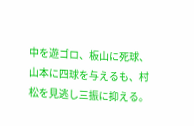中を遊ゴロ、板山に死球、山本に四球を与えるも、村松を見逃し三振に抑える。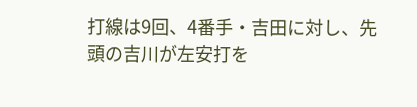打線は9回、4番手・吉田に対し、先頭の吉川が左安打を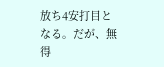放ち4安打目となる。だが、無得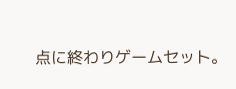点に終わりゲームセット。